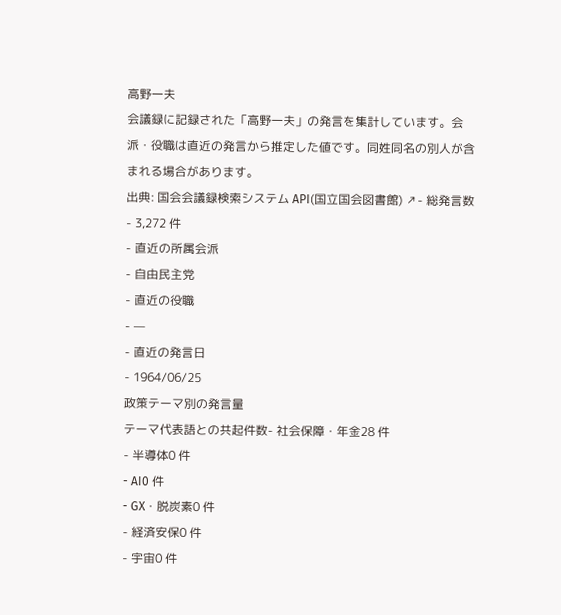高野一夫
会議録に記録された「高野一夫」の発言を集計しています。会派・役職は直近の発言から推定した値です。同姓同名の別人が含まれる場合があります。
出典: 国会会議録検索システム API(国立国会図書館) ↗- 総発言数
- 3,272 件
- 直近の所属会派
- 自由民主党
- 直近の役職
- —
- 直近の発言日
- 1964/06/25
政策テーマ別の発言量
テーマ代表語との共起件数- 社会保障・年金28 件
- 半導体0 件
- AI0 件
- GX・脱炭素0 件
- 経済安保0 件
- 宇宙0 件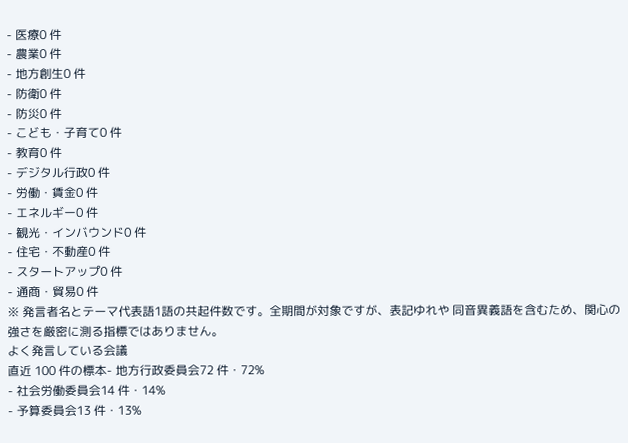- 医療0 件
- 農業0 件
- 地方創生0 件
- 防衛0 件
- 防災0 件
- こども・子育て0 件
- 教育0 件
- デジタル行政0 件
- 労働・賃金0 件
- エネルギー0 件
- 観光・インバウンド0 件
- 住宅・不動産0 件
- スタートアップ0 件
- 通商・貿易0 件
※ 発言者名とテーマ代表語1語の共起件数です。全期間が対象ですが、表記ゆれや 同音異義語を含むため、関心の強さを厳密に測る指標ではありません。
よく発言している会議
直近 100 件の標本- 地方行政委員会72 件・72%
- 社会労働委員会14 件・14%
- 予算委員会13 件・13%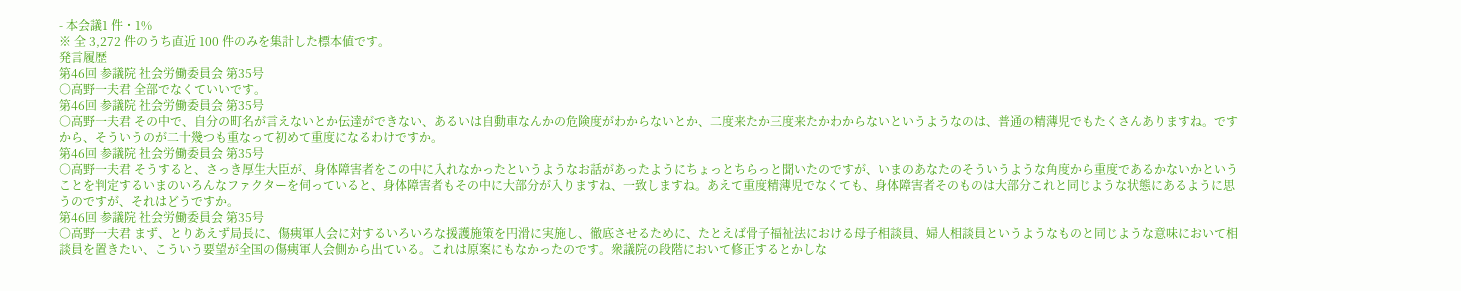- 本会議1 件・1%
※ 全 3,272 件のうち直近 100 件のみを集計した標本値です。
発言履歴
第46回 参議院 社会労働委員会 第35号
○高野一夫君 全部でなくていいです。
第46回 参議院 社会労働委員会 第35号
○高野一夫君 その中で、自分の町名が言えないとか伝達ができない、あるいは自動車なんかの危険度がわからないとか、二度来たか三度来たかわからないというようなのは、普通の精薄児でもたくさんありますね。ですから、そういうのが二十幾つも重なって初めて重度になるわけですか。
第46回 参議院 社会労働委員会 第35号
○高野一夫君 そうすると、さっき厚生大臣が、身体障害者をこの中に入れなかったというようなお話があったようにちょっとちらっと聞いたのですが、いまのあなたのそういうような角度から重度であるかないかということを判定するいまのいろんなファクターを伺っていると、身体障害者もその中に大部分が入りますね、一致しますね。あえて重度精薄児でなくても、身体障害者そのものは大部分これと同じような状態にあるように思うのですが、それはどうですか。
第46回 参議院 社会労働委員会 第35号
○高野一夫君 まず、とりあえず局長に、傷痍軍人会に対するいろいろな援護施策を円滑に実施し、徹底させるために、たとえば骨子福祉法における母子相談員、婦人相談員というようなものと同じような意味において相談員を置きたい、こういう要望が全国の傷痍軍人会側から出ている。これは原案にもなかったのです。衆議院の段階において修正するとかしな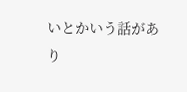いとかいう話があり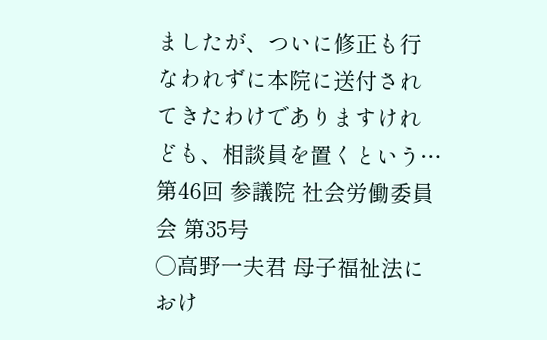ましたが、ついに修正も行なわれずに本院に送付されてきたわけでありますけれども、相談員を置くという…
第46回 参議院 社会労働委員会 第35号
○高野一夫君 母子福祉法におけ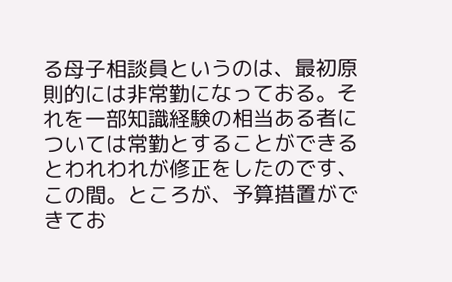る母子相談員というのは、最初原則的には非常勤になっておる。それを一部知識経験の相当ある者については常勤とすることができるとわれわれが修正をしたのです、この間。ところが、予算措置ができてお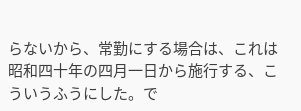らないから、常勤にする場合は、これは昭和四十年の四月一日から施行する、こういうふうにした。で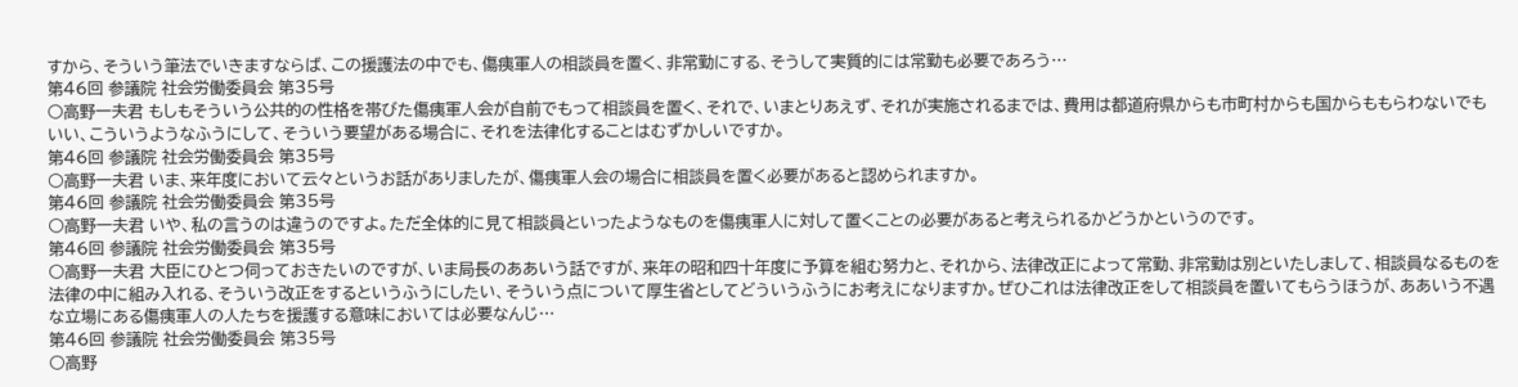すから、そういう筆法でいきますならば、この援護法の中でも、傷痍軍人の相談員を置く、非常勤にする、そうして実質的には常勤も必要であろう…
第46回 参議院 社会労働委員会 第35号
○高野一夫君 もしもそういう公共的の性格を帯びた傷痍軍人会が自前でもって相談員を置く、それで、いまとりあえず、それが実施されるまでは、費用は都道府県からも市町村からも国からももらわないでもいい、こういうようなふうにして、そういう要望がある場合に、それを法律化することはむずかしいですか。
第46回 参議院 社会労働委員会 第35号
○高野一夫君 いま、来年度において云々というお話がありましたが、傷痍軍人会の場合に相談員を置く必要があると認められますか。
第46回 参議院 社会労働委員会 第35号
○高野一夫君 いや、私の言うのは違うのですよ。ただ全体的に見て相談員といったようなものを傷痍軍人に対して置くことの必要があると考えられるかどうかというのです。
第46回 参議院 社会労働委員会 第35号
○高野一夫君 大臣にひとつ伺っておきたいのですが、いま局長のああいう話ですが、来年の昭和四十年度に予算を組む努力と、それから、法律改正によって常勤、非常勤は別といたしまして、相談員なるものを法律の中に組み入れる、そういう改正をするというふうにしたい、そういう点について厚生省としてどういうふうにお考えになりますか。ぜひこれは法律改正をして相談員を置いてもらうほうが、ああいう不遇な立場にある傷痍軍人の人たちを援護する意味においては必要なんじ…
第46回 参議院 社会労働委員会 第35号
○高野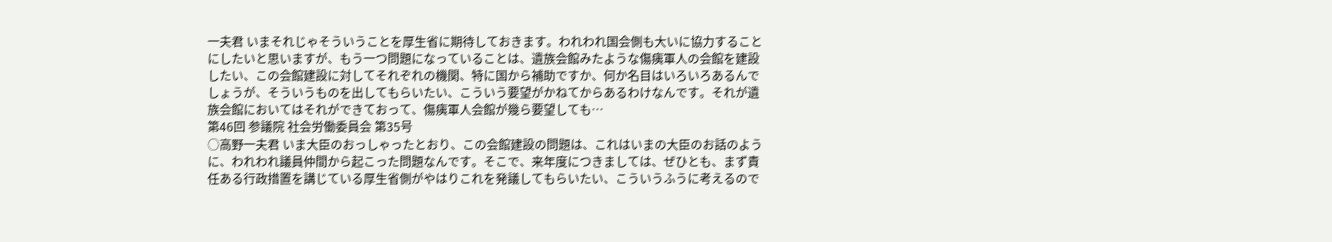一夫君 いまそれじゃそういうことを厚生省に期待しておきます。われわれ国会側も大いに協力することにしたいと思いますが、もう一つ問題になっていることは、遺族会館みたような傷痍軍人の会館を建設したい、この会館建設に対してそれぞれの機関、特に国から補助ですか、何か名目はいろいろあるんでしょうが、そういうものを出してもらいたい、こういう要望がかねてからあるわけなんです。それが遺族会館においてはそれができておって、傷痍軍人会館が幾ら要望しても…
第46回 参議院 社会労働委員会 第35号
○高野一夫君 いま大臣のおっしゃったとおり、この会館建設の問題は、これはいまの大臣のお話のように、われわれ議員仲間から起こった問題なんです。そこで、来年度につきましては、ぜひとも、まず責任ある行政措置を講じている厚生省側がやはりこれを発議してもらいたい、こういうふうに考えるので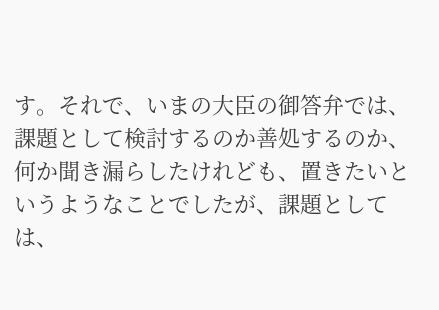す。それで、いまの大臣の御答弁では、課題として検討するのか善処するのか、何か聞き漏らしたけれども、置きたいというようなことでしたが、課題としては、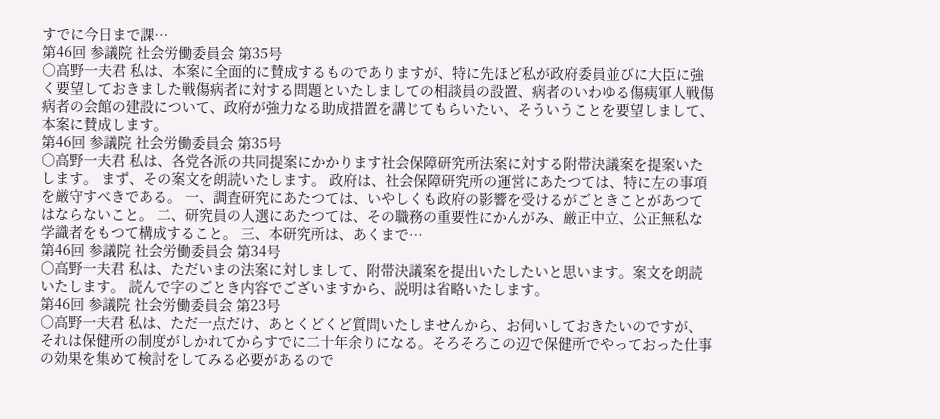すでに今日まで課…
第46回 参議院 社会労働委員会 第35号
○高野一夫君 私は、本案に全面的に賛成するものでありますが、特に先ほど私が政府委員並びに大臣に強く要望しておきました戦傷病者に対する問題といたしましての相談員の設置、病者のいわゆる傷痍軍人戦傷病者の会館の建設について、政府が強力なる助成措置を講じてもらいたい、そういうことを要望しまして、本案に賛成します。
第46回 参議院 社会労働委員会 第35号
○高野一夫君 私は、各党各派の共同提案にかかります社会保障研究所法案に対する附帯決議案を提案いたします。 まず、その案文を朗読いたします。 政府は、社会保障研究所の運営にあたつては、特に左の事項を厳守すべきである。 一、調査研究にあたつては、いやしくも政府の影響を受けるがごときことがあつてはならないこと。 二、研究員の人選にあたつては、その職務の重要性にかんがみ、厳正中立、公正無私な学識者をもつて構成すること。 三、本研究所は、あくまで…
第46回 参議院 社会労働委員会 第34号
○高野一夫君 私は、ただいまの法案に対しまして、附帯決議案を提出いたしたいと思います。案文を朗読いたします。 読んで字のごとき内容でございますから、説明は省略いたします。
第46回 参議院 社会労働委員会 第23号
○高野一夫君 私は、ただ一点だけ、あとくどくど質問いたしませんから、お伺いしておきたいのですが、それは保健所の制度がしかれてからすでに二十年余りになる。そろそろこの辺で保健所でやっておった仕事の効果を集めて検討をしてみる必要があるので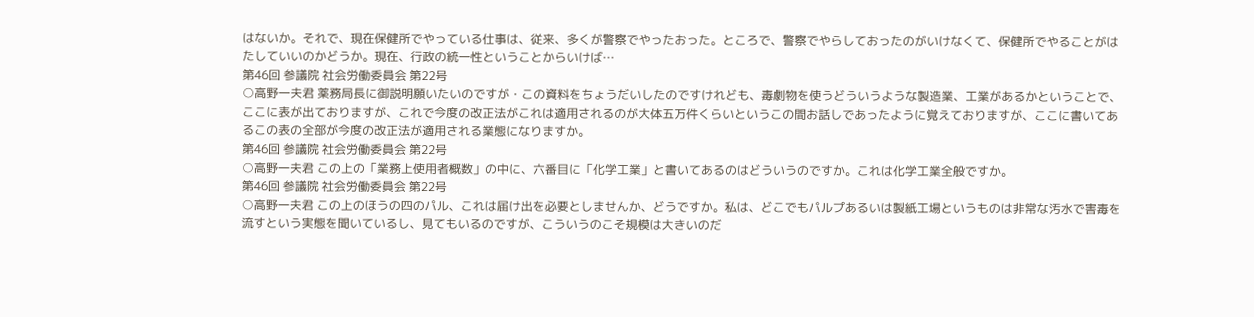はないか。それで、現在保健所でやっている仕事は、従来、多くが警察でやったおった。ところで、警察でやらしておったのがいけなくて、保健所でやることがはたしていいのかどうか。現在、行政の統一性ということからいけば…
第46回 参議院 社会労働委員会 第22号
○高野一夫君 薬務局長に御説明願いたいのですが・この資料をちょうだいしたのですけれども、毒劇物を使うどういうような製造業、工業があるかということで、ここに表が出ておりますが、これで今度の改正法がこれは適用されるのが大体五万件くらいというこの間お話しであったように覚えておりますが、ここに書いてあるこの表の全部が今度の改正法が適用される業態になりますか。
第46回 参議院 社会労働委員会 第22号
○高野一夫君 この上の「業務上使用者概数」の中に、六番目に「化学工業」と書いてあるのはどういうのですか。これは化学工業全般ですか。
第46回 参議院 社会労働委員会 第22号
○高野一夫君 この上のほうの四のパル、これは届け出を必要としませんか、どうですか。私は、どこでもパルプあるいは製紙工場というものは非常な汚水で害毒を流すという実態を聞いているし、見てもいるのですが、こういうのこそ規模は大きいのだ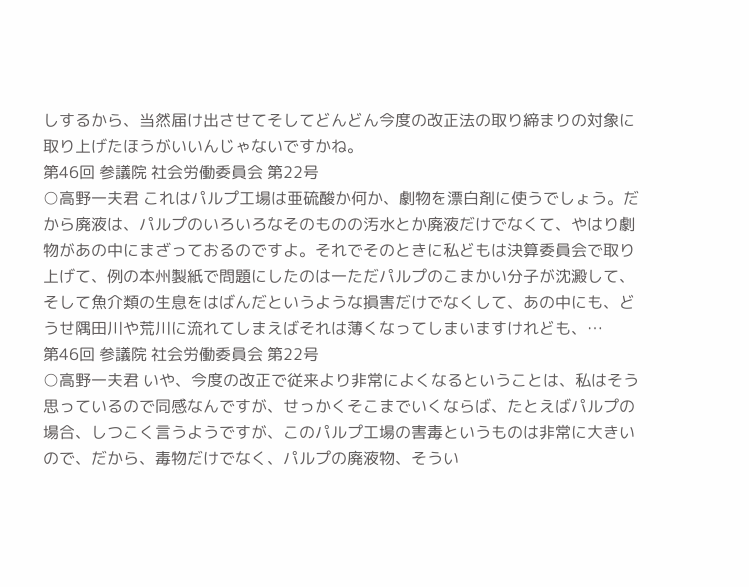しするから、当然届け出させてそしてどんどん今度の改正法の取り締まりの対象に取り上げたほうがいいんじゃないですかね。
第46回 参議院 社会労働委員会 第22号
○高野一夫君 これはパルプ工場は亜硫酸か何か、劇物を漂白剤に使うでしょう。だから廃液は、パルプのいろいろなそのものの汚水とか廃液だけでなくて、やはり劇物があの中にまざっておるのですよ。それでそのときに私どもは決算委員会で取り上げて、例の本州製紙で問題にしたのは一ただパルプのこまかい分子が沈澱して、そして魚介類の生息をはばんだというような損害だけでなくして、あの中にも、どうせ隅田川や荒川に流れてしまえばそれは薄くなってしまいますけれども、…
第46回 参議院 社会労働委員会 第22号
○高野一夫君 いや、今度の改正で従来より非常によくなるということは、私はそう思っているので同感なんですが、せっかくそこまでいくならば、たとえばパルプの場合、しつこく言うようですが、このパルプ工場の害毒というものは非常に大きいので、だから、毒物だけでなく、パルプの廃液物、そうい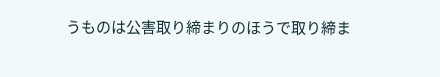うものは公害取り締まりのほうで取り締ま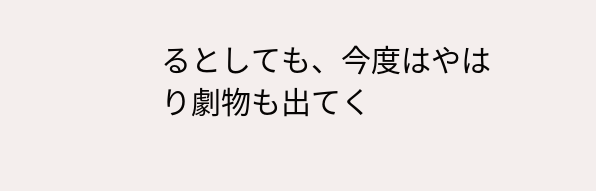るとしても、今度はやはり劇物も出てく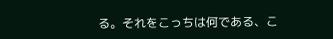る。それをこっちは何である、こ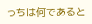っちは何であると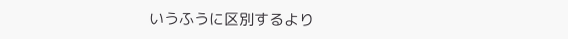いうふうに区別するより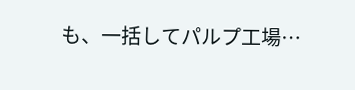も、一括してパルプ工場…